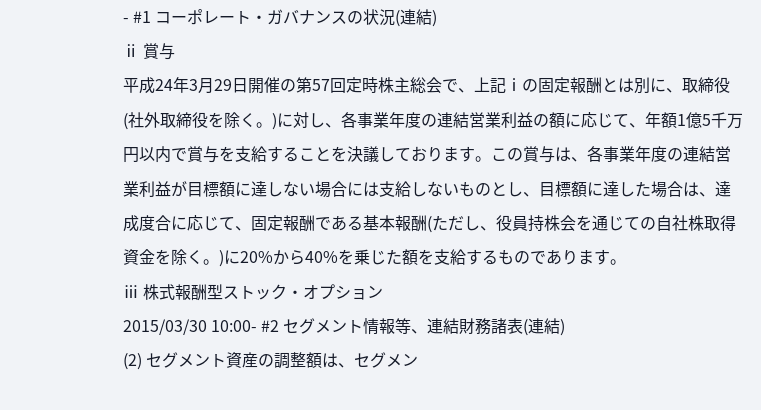- #1 コーポレート・ガバナンスの状況(連結)
ⅱ 賞与
平成24年3月29日開催の第57回定時株主総会で、上記ⅰの固定報酬とは別に、取締役(社外取締役を除く。)に対し、各事業年度の連結営業利益の額に応じて、年額1億5千万円以内で賞与を支給することを決議しております。この賞与は、各事業年度の連結営業利益が目標額に達しない場合には支給しないものとし、目標額に達した場合は、達成度合に応じて、固定報酬である基本報酬(ただし、役員持株会を通じての自社株取得資金を除く。)に20%から40%を乗じた額を支給するものであります。
ⅲ 株式報酬型ストック・オプション
2015/03/30 10:00- #2 セグメント情報等、連結財務諸表(連結)
(2) セグメント資産の調整額は、セグメン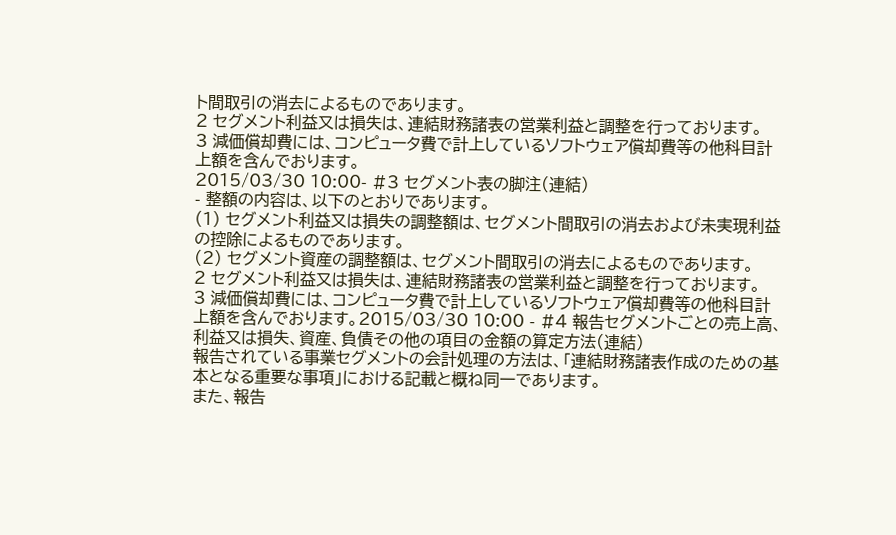ト間取引の消去によるものであります。
2 セグメント利益又は損失は、連結財務諸表の営業利益と調整を行っております。
3 減価償却費には、コンピュータ費で計上しているソフトウェア償却費等の他科目計上額を含んでおります。
2015/03/30 10:00- #3 セグメント表の脚注(連結)
- 整額の内容は、以下のとおりであります。
(1) セグメント利益又は損失の調整額は、セグメント間取引の消去および未実現利益の控除によるものであります。
(2) セグメント資産の調整額は、セグメント間取引の消去によるものであります。
2 セグメント利益又は損失は、連結財務諸表の営業利益と調整を行っております。
3 減価償却費には、コンピュータ費で計上しているソフトウェア償却費等の他科目計上額を含んでおります。2015/03/30 10:00 - #4 報告セグメントごとの売上高、利益又は損失、資産、負債その他の項目の金額の算定方法(連結)
報告されている事業セグメントの会計処理の方法は、「連結財務諸表作成のための基本となる重要な事項」における記載と概ね同一であります。
また、報告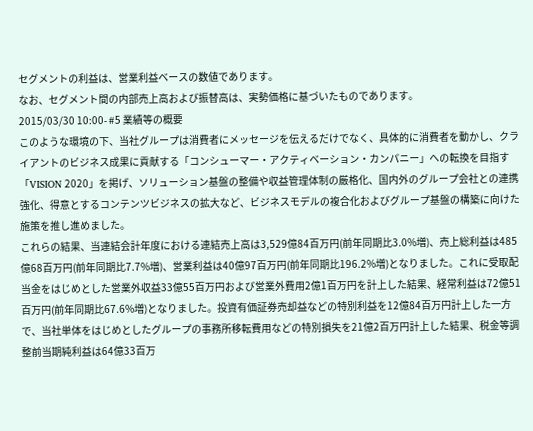セグメントの利益は、営業利益ベースの数値であります。
なお、セグメント間の内部売上高および振替高は、実勢価格に基づいたものであります。
2015/03/30 10:00- #5 業績等の概要
このような環境の下、当社グループは消費者にメッセージを伝えるだけでなく、具体的に消費者を動かし、クライアントのビジネス成果に貢献する「コンシューマー・アクティベーション・カンパニー」への転換を目指す「VISION 2020」を掲げ、ソリューション基盤の整備や収益管理体制の厳格化、国内外のグループ会社との連携強化、得意とするコンテンツビジネスの拡大など、ビジネスモデルの複合化およびグループ基盤の構築に向けた施策を推し進めました。
これらの結果、当連結会計年度における連結売上高は3,529億84百万円(前年同期比3.0%増)、売上総利益は485億68百万円(前年同期比7.7%増)、営業利益は40億97百万円(前年同期比196.2%増)となりました。これに受取配当金をはじめとした営業外収益33億55百万円および営業外費用2億1百万円を計上した結果、経常利益は72億51百万円(前年同期比67.6%増)となりました。投資有価証券売却益などの特別利益を12億84百万円計上した一方で、当社単体をはじめとしたグループの事務所移転費用などの特別損失を21億2百万円計上した結果、税金等調整前当期純利益は64億33百万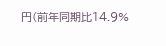円(前年同期比14.9%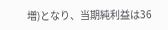増)となり、当期純利益は36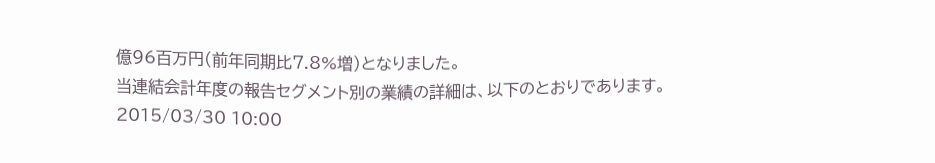億96百万円(前年同期比7.8%増)となりました。
当連結会計年度の報告セグメント別の業績の詳細は、以下のとおりであります。
2015/03/30 10:00